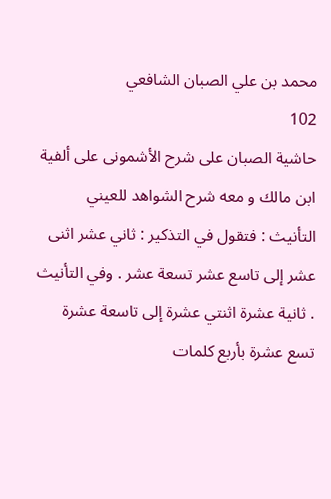محمد بن علي الصبان الشافعي
102
حاشية الصبان على شرح الأشمونى على ألفية ابن مالك و معه شرح الشواهد للعيني
التأنيث : فتقول في التذكير : ثاني عشر اثنى عشر إلى تاسع عشر تسعة عشر . وفي التأنيث . ثانية عشرة اثنتي عشرة إلى تاسعة عشرة تسع عشرة بأربع كلمات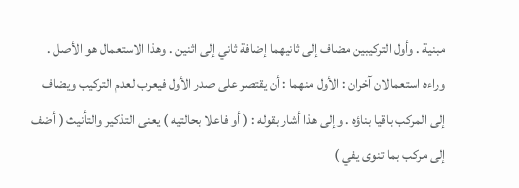مبنية . وأول التركيبين مضاف إلى ثانيهما إضافة ثاني إلى اثنين . وهذا الاستعمال هو الأصل . وراءه استعمالان آخران : الأول منهما : أن يقتصر على صدر الأول فيعرب لعدم التركيب ويضاف إلى المركب باقيا بناؤه . وإلى هذا أشار بقوله : ( أو فاعلا بحالتيه ) يعنى التذكير والتأنيث ( أضف إلى مركب بما تنوى يفي )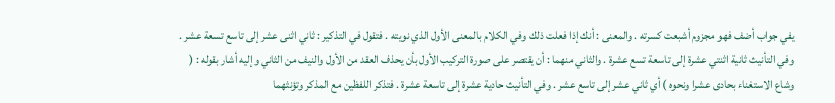يفي جواب أضف فهو مجزوم أشبعت كسرته . والمعنى : أنك إذا فعلت ذلك وفي الكلام بالمعنى الأول الذي نويته . فتقول في التذكير : ثاني اثنى عشر إلى تاسع تسعة عشر . وفي التأنيث ثانية اثنتي عشرة إلى تاسعة تسع عشرة . والثاني منهما : أن يقتصر على صورة التركيب الأول بأن يحذف العقد من الأول والنيف من الثاني وإليه أشار بقوله : ( وشاع الاستغناء بحادى عشرا ونحوه ) أي ثاني عشر إلى تاسع عشر . وفي التأنيث حادية عشرة إلى تاسعة عشرة . فتذكر اللفظين مع المذكر وتؤنثهما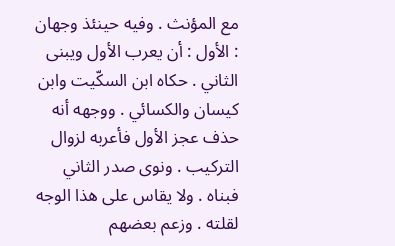مع المؤنث . وفيه حينئذ وجهان : الأول : أن يعرب الأول ويبنى الثاني . حكاه ابن السكّيت وابن كيسان والكسائي . ووجهه أنه حذف عجز الأول فأعربه لزوال التركيب . ونوى صدر الثاني فبناه . ولا يقاس على هذا الوجه لقلته . وزعم بعضهم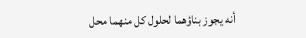أنه يجوز بناؤهما لحلول كل منهما محل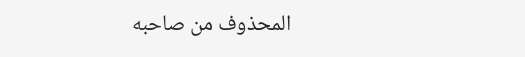المحذوف من صاحبه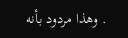. وهذا مردود بأنه